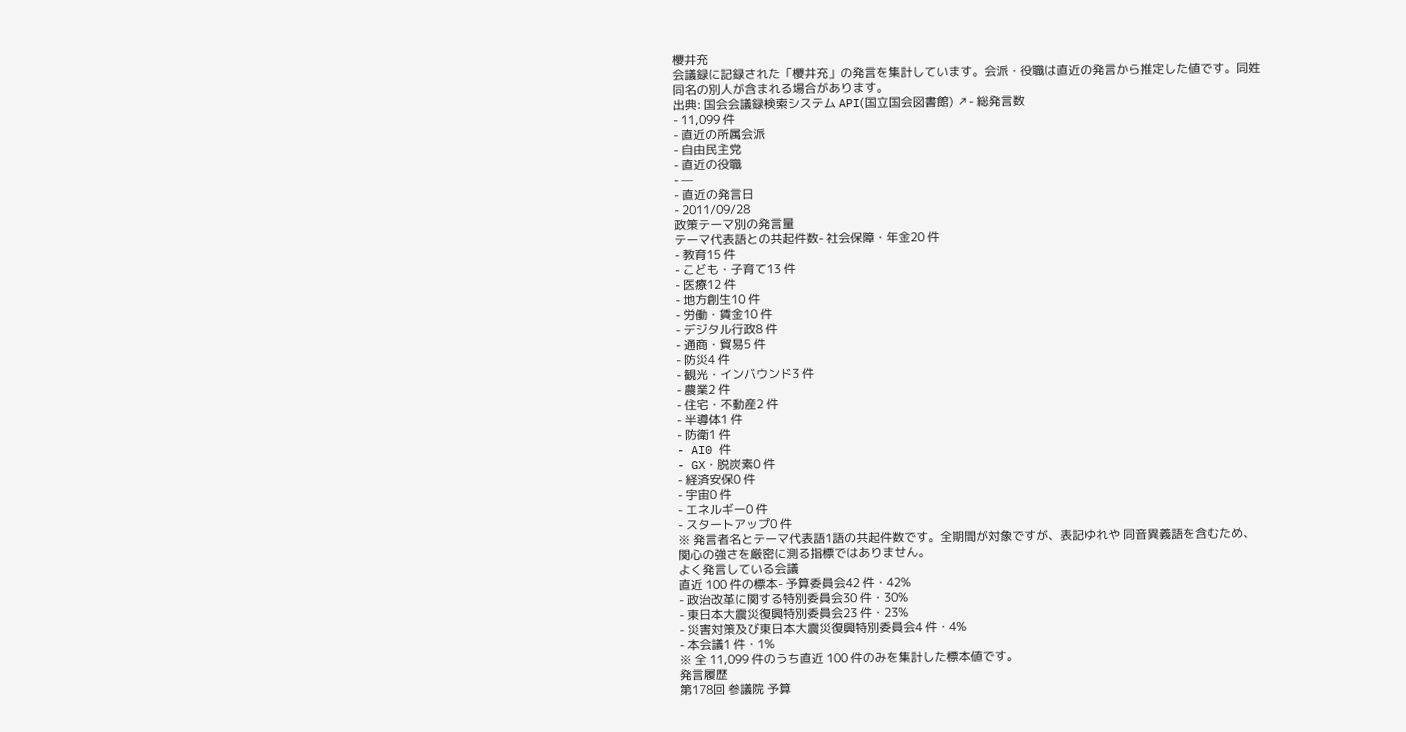櫻井充
会議録に記録された「櫻井充」の発言を集計しています。会派・役職は直近の発言から推定した値です。同姓同名の別人が含まれる場合があります。
出典: 国会会議録検索システム API(国立国会図書館) ↗- 総発言数
- 11,099 件
- 直近の所属会派
- 自由民主党
- 直近の役職
- —
- 直近の発言日
- 2011/09/28
政策テーマ別の発言量
テーマ代表語との共起件数- 社会保障・年金20 件
- 教育15 件
- こども・子育て13 件
- 医療12 件
- 地方創生10 件
- 労働・賃金10 件
- デジタル行政8 件
- 通商・貿易5 件
- 防災4 件
- 観光・インバウンド3 件
- 農業2 件
- 住宅・不動産2 件
- 半導体1 件
- 防衛1 件
- AI0 件
- GX・脱炭素0 件
- 経済安保0 件
- 宇宙0 件
- エネルギー0 件
- スタートアップ0 件
※ 発言者名とテーマ代表語1語の共起件数です。全期間が対象ですが、表記ゆれや 同音異義語を含むため、関心の強さを厳密に測る指標ではありません。
よく発言している会議
直近 100 件の標本- 予算委員会42 件・42%
- 政治改革に関する特別委員会30 件・30%
- 東日本大震災復興特別委員会23 件・23%
- 災害対策及び東日本大震災復興特別委員会4 件・4%
- 本会議1 件・1%
※ 全 11,099 件のうち直近 100 件のみを集計した標本値です。
発言履歴
第178回 参議院 予算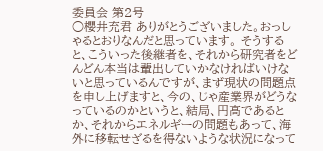委員会 第2号
○櫻井充君 ありがとうございました。おっしゃるとおりなんだと思っています。 そうすると、こういった後継者を、それから研究者をどんどん本当は輩出していかなければいけないと思っているんですが、まず現状の問題点を申し上げますと、今の、じゃ産業界がどうなっているのかというと、結局、円高であるとか、それからエネルギーの問題もあって、海外に移転せざるを得ないような状況になって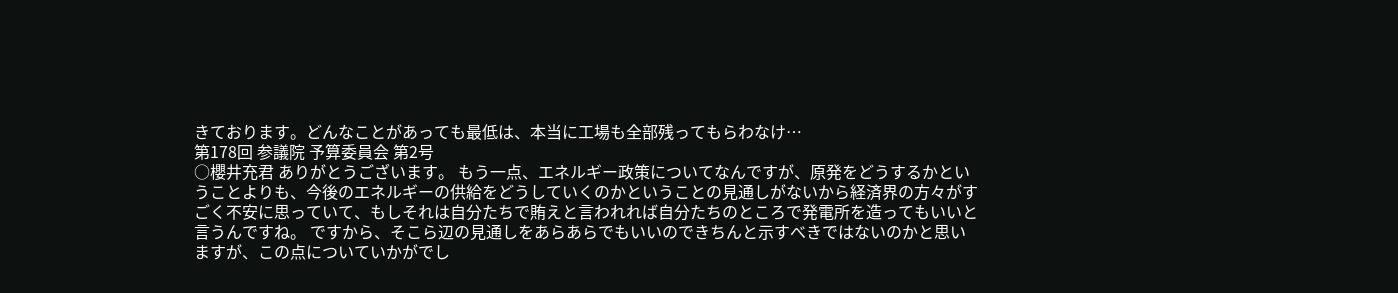きております。どんなことがあっても最低は、本当に工場も全部残ってもらわなけ…
第178回 参議院 予算委員会 第2号
○櫻井充君 ありがとうございます。 もう一点、エネルギー政策についてなんですが、原発をどうするかということよりも、今後のエネルギーの供給をどうしていくのかということの見通しがないから経済界の方々がすごく不安に思っていて、もしそれは自分たちで賄えと言われれば自分たちのところで発電所を造ってもいいと言うんですね。 ですから、そこら辺の見通しをあらあらでもいいのできちんと示すべきではないのかと思いますが、この点についていかがでし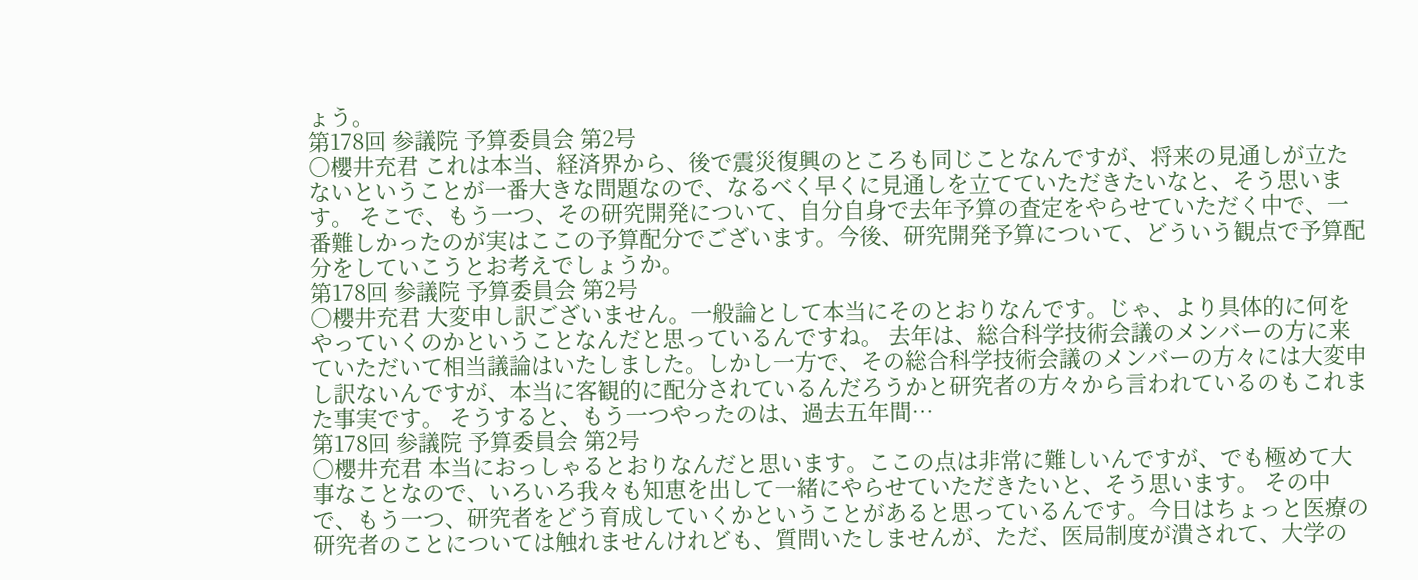ょう。
第178回 参議院 予算委員会 第2号
○櫻井充君 これは本当、経済界から、後で震災復興のところも同じことなんですが、将来の見通しが立たないということが一番大きな問題なので、なるべく早くに見通しを立てていただきたいなと、そう思います。 そこで、もう一つ、その研究開発について、自分自身で去年予算の査定をやらせていただく中で、一番難しかったのが実はここの予算配分でございます。今後、研究開発予算について、どういう観点で予算配分をしていこうとお考えでしょうか。
第178回 参議院 予算委員会 第2号
○櫻井充君 大変申し訳ございません。一般論として本当にそのとおりなんです。じゃ、より具体的に何をやっていくのかということなんだと思っているんですね。 去年は、総合科学技術会議のメンバーの方に来ていただいて相当議論はいたしました。しかし一方で、その総合科学技術会議のメンバーの方々には大変申し訳ないんですが、本当に客観的に配分されているんだろうかと研究者の方々から言われているのもこれまた事実です。 そうすると、もう一つやったのは、過去五年間…
第178回 参議院 予算委員会 第2号
○櫻井充君 本当におっしゃるとおりなんだと思います。ここの点は非常に難しいんですが、でも極めて大事なことなので、いろいろ我々も知恵を出して一緒にやらせていただきたいと、そう思います。 その中で、もう一つ、研究者をどう育成していくかということがあると思っているんです。今日はちょっと医療の研究者のことについては触れませんけれども、質問いたしませんが、ただ、医局制度が潰されて、大学の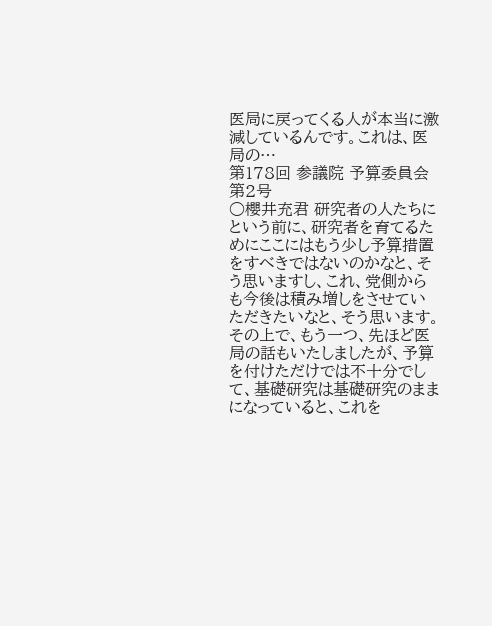医局に戻ってくる人が本当に激減しているんです。これは、医局の…
第178回 参議院 予算委員会 第2号
○櫻井充君 研究者の人たちにという前に、研究者を育てるためにここにはもう少し予算措置をすべきではないのかなと、そう思いますし、これ、党側からも今後は積み増しをさせていただきたいなと、そう思います。 その上で、もう一つ、先ほど医局の話もいたしましたが、予算を付けただけでは不十分でして、基礎研究は基礎研究のままになっていると、これを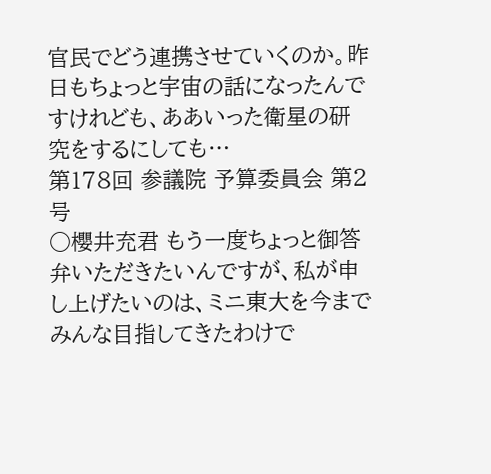官民でどう連携させていくのか。昨日もちょっと宇宙の話になったんですけれども、ああいった衛星の研究をするにしても…
第178回 参議院 予算委員会 第2号
○櫻井充君 もう一度ちょっと御答弁いただきたいんですが、私が申し上げたいのは、ミニ東大を今までみんな目指してきたわけで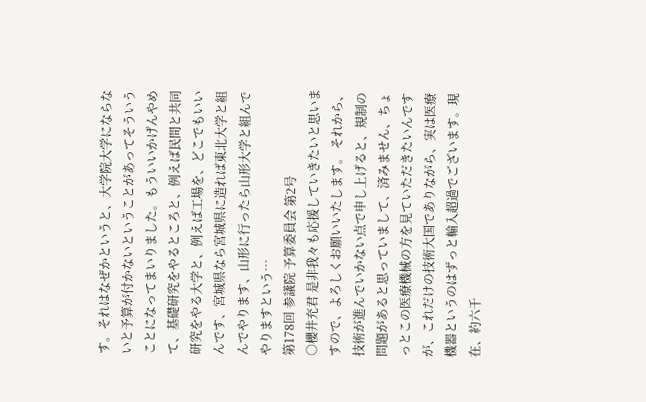す。それはなぜかというと、大学院大学にならないと予算が付かないということがあってそういうことになってまいりました。もういいかげんやめて、基礎研究をやるところと、例えば民間と共同研究をやる大学と、例えば工場を、どこでもいいんです、宮城県なら宮城県に造れば東北大学と組んでやります、山形に行ったら山形大学と組んでやりますという…
第178回 参議院 予算委員会 第2号
○櫻井充君 是非我々も応援していきたいと思いますので、よろしくお願いいたします。 それから、技術が進んでいかない点で申し上げると、規制の問題があると思っていまして、済みません、ちょっとこの医療機械の方を見ていただきたいんですが、これだけの技術大国でありながら、実は医療機器というのはずっと輸入超過でございます。現在、約六千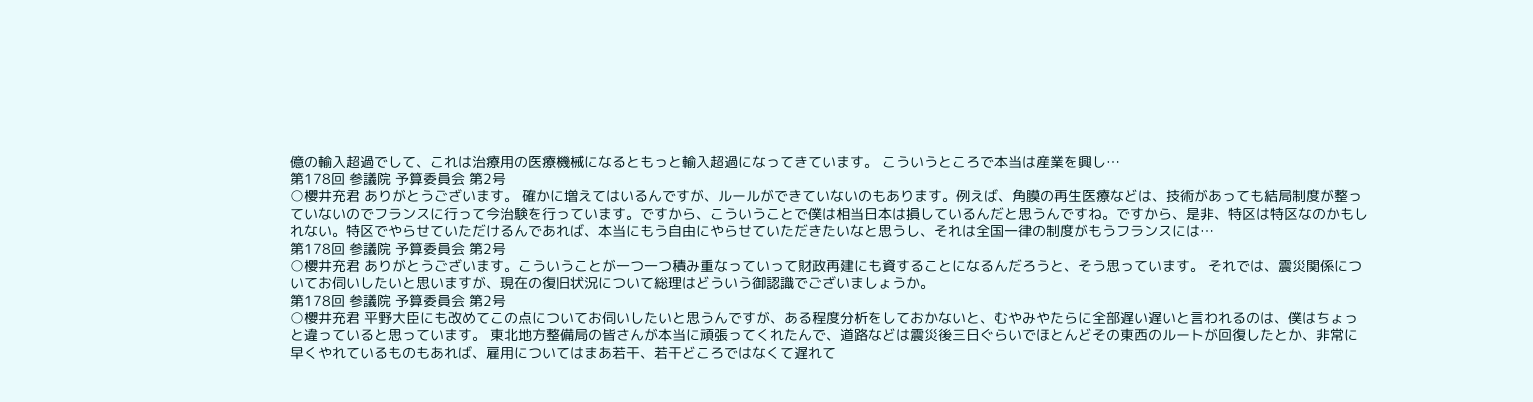億の輸入超過でして、これは治療用の医療機械になるともっと輸入超過になってきています。 こういうところで本当は産業を興し…
第178回 参議院 予算委員会 第2号
○櫻井充君 ありがとうございます。 確かに増えてはいるんですが、ルールができていないのもあります。例えば、角膜の再生医療などは、技術があっても結局制度が整っていないのでフランスに行って今治験を行っています。ですから、こういうことで僕は相当日本は損しているんだと思うんですね。ですから、是非、特区は特区なのかもしれない。特区でやらせていただけるんであれば、本当にもう自由にやらせていただきたいなと思うし、それは全国一律の制度がもうフランスには…
第178回 参議院 予算委員会 第2号
○櫻井充君 ありがとうございます。こういうことが一つ一つ積み重なっていって財政再建にも資することになるんだろうと、そう思っています。 それでは、震災関係についてお伺いしたいと思いますが、現在の復旧状況について総理はどういう御認識でございましょうか。
第178回 参議院 予算委員会 第2号
○櫻井充君 平野大臣にも改めてこの点についてお伺いしたいと思うんですが、ある程度分析をしておかないと、むやみやたらに全部遅い遅いと言われるのは、僕はちょっと違っていると思っています。 東北地方整備局の皆さんが本当に頑張ってくれたんで、道路などは震災後三日ぐらいでほとんどその東西のルートが回復したとか、非常に早くやれているものもあれば、雇用についてはまあ若干、若干どころではなくて遅れて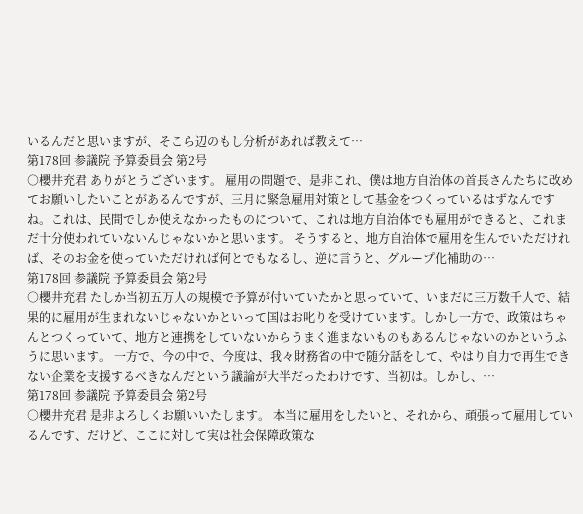いるんだと思いますが、そこら辺のもし分析があれば教えて…
第178回 参議院 予算委員会 第2号
○櫻井充君 ありがとうございます。 雇用の問題で、是非これ、僕は地方自治体の首長さんたちに改めてお願いしたいことがあるんですが、三月に緊急雇用対策として基金をつくっているはずなんですね。これは、民間でしか使えなかったものについて、これは地方自治体でも雇用ができると、これまだ十分使われていないんじゃないかと思います。 そうすると、地方自治体で雇用を生んでいただければ、そのお金を使っていただければ何とでもなるし、逆に言うと、グループ化補助の…
第178回 参議院 予算委員会 第2号
○櫻井充君 たしか当初五万人の規模で予算が付いていたかと思っていて、いまだに三万数千人で、結果的に雇用が生まれないじゃないかといって国はお叱りを受けています。しかし一方で、政策はちゃんとつくっていて、地方と連携をしていないからうまく進まないものもあるんじゃないのかというふうに思います。 一方で、今の中で、今度は、我々財務省の中で随分話をして、やはり自力で再生できない企業を支援するべきなんだという議論が大半だったわけです、当初は。しかし、…
第178回 参議院 予算委員会 第2号
○櫻井充君 是非よろしくお願いいたします。 本当に雇用をしたいと、それから、頑張って雇用しているんです、だけど、ここに対して実は社会保障政策な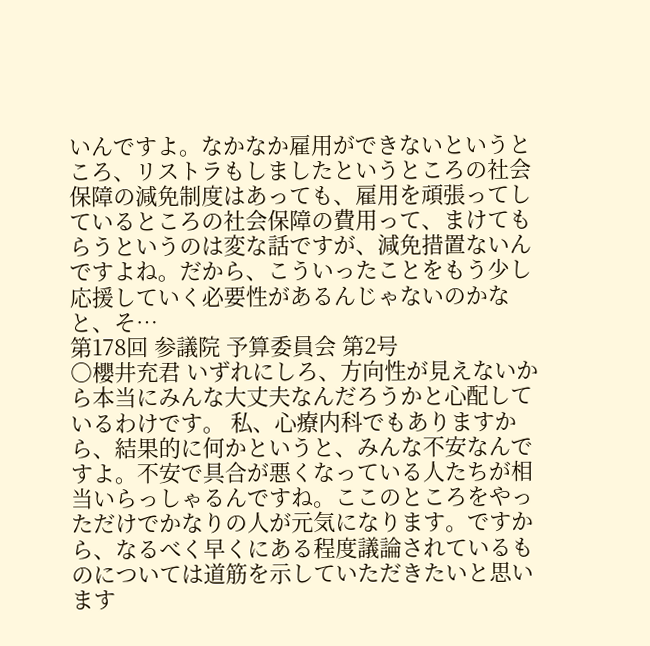いんですよ。なかなか雇用ができないというところ、リストラもしましたというところの社会保障の減免制度はあっても、雇用を頑張ってしているところの社会保障の費用って、まけてもらうというのは変な話ですが、減免措置ないんですよね。だから、こういったことをもう少し応援していく必要性があるんじゃないのかなと、そ…
第178回 参議院 予算委員会 第2号
○櫻井充君 いずれにしろ、方向性が見えないから本当にみんな大丈夫なんだろうかと心配しているわけです。 私、心療内科でもありますから、結果的に何かというと、みんな不安なんですよ。不安で具合が悪くなっている人たちが相当いらっしゃるんですね。ここのところをやっただけでかなりの人が元気になります。ですから、なるべく早くにある程度議論されているものについては道筋を示していただきたいと思います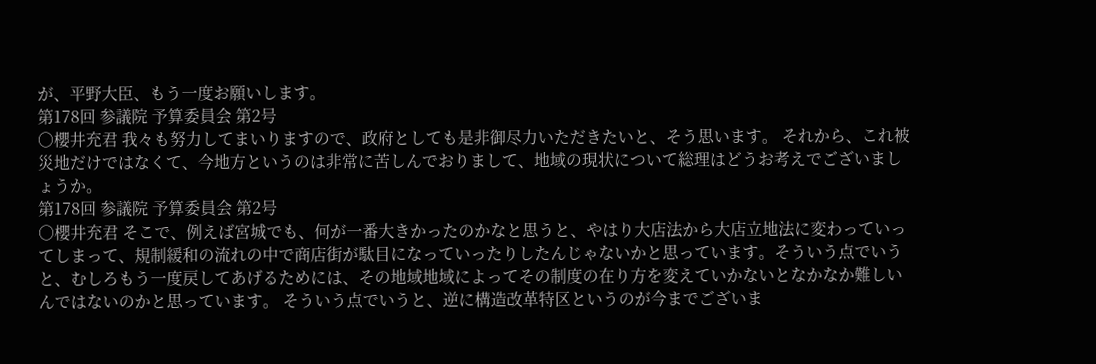が、平野大臣、もう一度お願いします。
第178回 参議院 予算委員会 第2号
○櫻井充君 我々も努力してまいりますので、政府としても是非御尽力いただきたいと、そう思います。 それから、これ被災地だけではなくて、今地方というのは非常に苦しんでおりまして、地域の現状について総理はどうお考えでございましょうか。
第178回 参議院 予算委員会 第2号
○櫻井充君 そこで、例えば宮城でも、何が一番大きかったのかなと思うと、やはり大店法から大店立地法に変わっていってしまって、規制緩和の流れの中で商店街が駄目になっていったりしたんじゃないかと思っています。そういう点でいうと、むしろもう一度戻してあげるためには、その地域地域によってその制度の在り方を変えていかないとなかなか難しいんではないのかと思っています。 そういう点でいうと、逆に構造改革特区というのが今までございま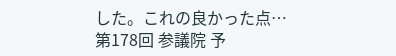した。これの良かった点…
第178回 参議院 予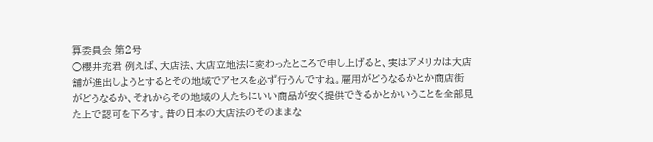算委員会 第2号
○櫻井充君 例えば、大店法、大店立地法に変わったところで申し上げると、実はアメリカは大店舗が進出しようとするとその地域でアセスを必ず行うんですね。雇用がどうなるかとか商店街がどうなるか、それからその地域の人たちにいい商品が安く提供できるかとかいうことを全部見た上で認可を下ろす。昔の日本の大店法のそのままな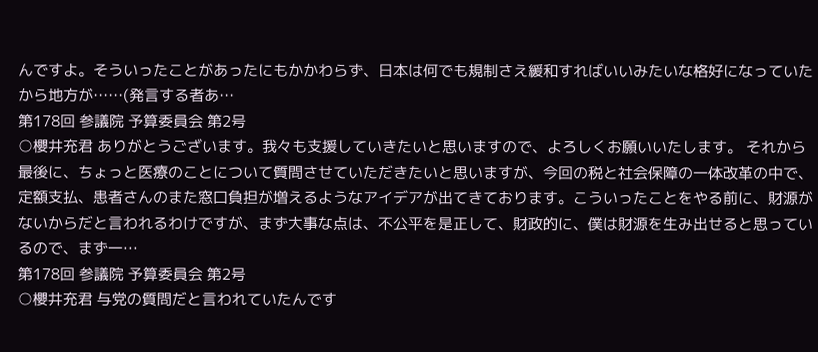んですよ。そういったことがあったにもかかわらず、日本は何でも規制さえ緩和すればいいみたいな格好になっていたから地方が……(発言する者あ…
第178回 参議院 予算委員会 第2号
○櫻井充君 ありがとうございます。我々も支援していきたいと思いますので、よろしくお願いいたします。 それから最後に、ちょっと医療のことについて質問させていただきたいと思いますが、今回の税と社会保障の一体改革の中で、定額支払、患者さんのまた窓口負担が増えるようなアイデアが出てきております。こういったことをやる前に、財源がないからだと言われるわけですが、まず大事な点は、不公平を是正して、財政的に、僕は財源を生み出せると思っているので、まず一…
第178回 参議院 予算委員会 第2号
○櫻井充君 与党の質問だと言われていたんです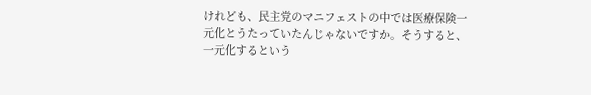けれども、民主党のマニフェストの中では医療保険一元化とうたっていたんじゃないですか。そうすると、一元化するという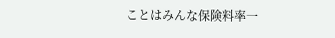ことはみんな保険料率一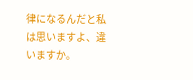律になるんだと私は思いますよ、違いますか。